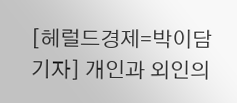[헤럴드경제=박이담 기자] 개인과 외인의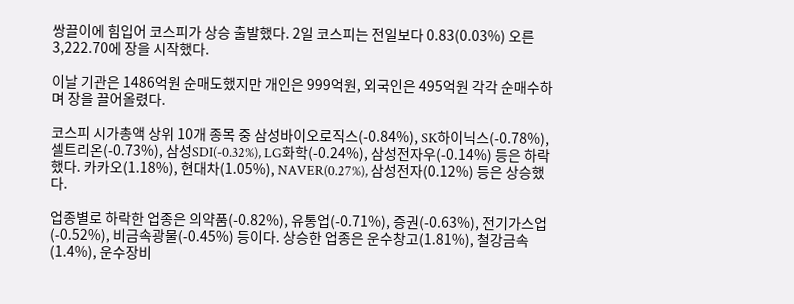쌍끌이에 힘입어 코스피가 상승 출발했다. 2일 코스피는 전일보다 0.83(0.03%) 오른 3,222.70에 장을 시작했다.

이날 기관은 1486억원 순매도했지만 개인은 999억원, 외국인은 495억원 각각 순매수하며 장을 끌어올렸다.

코스피 시가총액 상위 10개 종목 중 삼성바이오로직스(-0.84%), SK하이닉스(-0.78%), 셀트리온(-0.73%), 삼성SDI(-0.32%), LG화학(-0.24%), 삼성전자우(-0.14%) 등은 하락했다. 카카오(1.18%), 현대차(1.05%), NAVER(0.27%), 삼성전자(0.12%) 등은 상승했다.

업종별로 하락한 업종은 의약품(-0.82%), 유통업(-0.71%), 증권(-0.63%), 전기가스업(-0.52%), 비금속광물(-0.45%) 등이다. 상승한 업종은 운수창고(1.81%), 철강금속(1.4%), 운수장비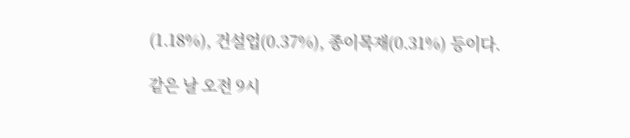(1.18%), 건설업(0.37%), 종이목재(0.31%) 등이다.

같은 날 오전 9시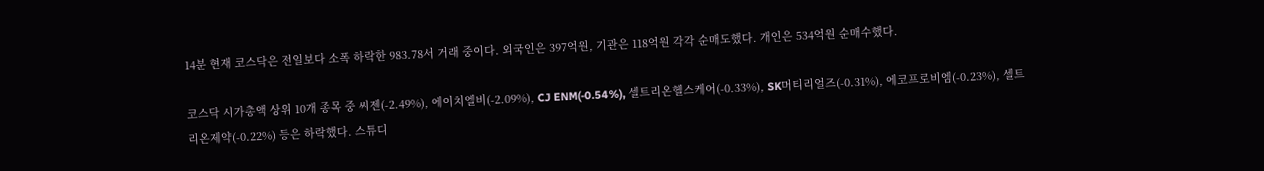14분 현재 코스닥은 전일보다 소폭 하락한 983.78서 거래 중이다. 외국인은 397억원, 기관은 118억원 각각 순매도했다. 개인은 534억원 순매수했다.

코스닥 시가총액 상위 10개 종목 중 씨젠(-2.49%), 에이치엘비(-2.09%), CJ ENM(-0.54%), 셀트리온헬스케어(-0.33%), SK머티리얼즈(-0.31%), 에코프로비엠(-0.23%), 셀트리온제약(-0.22%) 등은 하락했다. 스튜디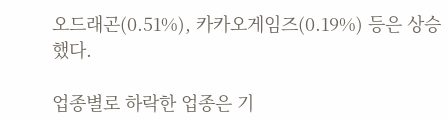오드래곤(0.51%), 카카오게임즈(0.19%) 등은 상승했다.

업종별로 하락한 업종은 기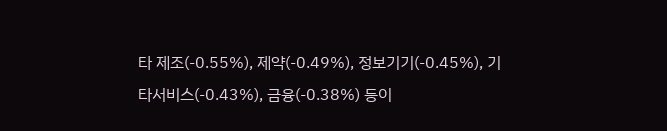타 제조(-0.55%), 제약(-0.49%), 정보기기(-0.45%), 기타서비스(-0.43%), 금융(-0.38%) 등이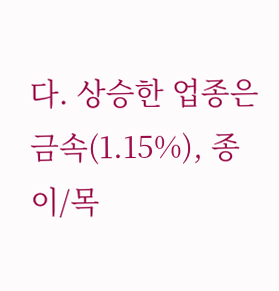다. 상승한 업종은 금속(1.15%), 종이/목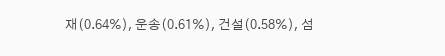재(0.64%), 운송(0.61%), 건설(0.58%), 섬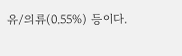유/의류(0.55%) 등이다.